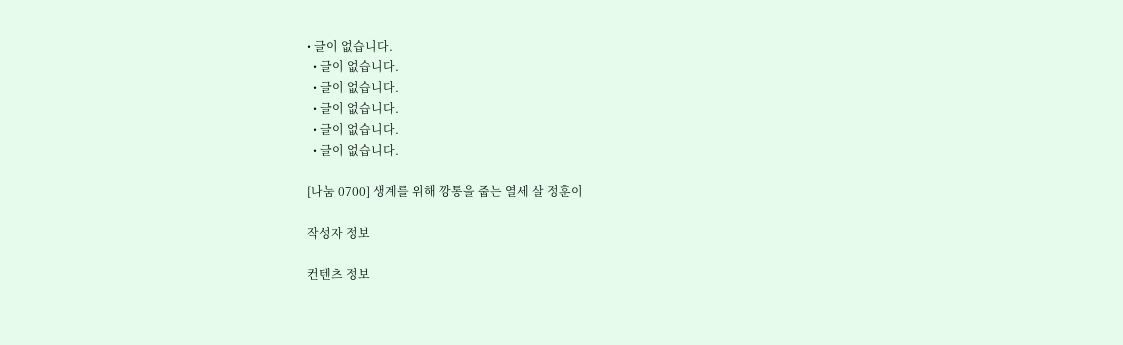• 글이 없습니다.
  • 글이 없습니다.
  • 글이 없습니다.
  • 글이 없습니다.
  • 글이 없습니다.
  • 글이 없습니다.

[나눔 0700] 생계를 위해 깡통을 줍는 열세 살 정훈이

작성자 정보

컨텐츠 정보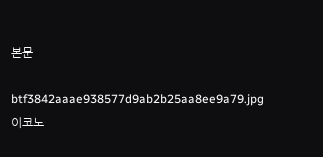본문

btf3842aaae938577d9ab2b25aa8ee9a79.jpg 이코노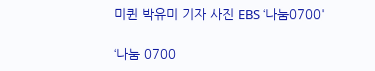미퀸 박유미 기자 사진 EBS ‘나눔0700'

‘나눔 0700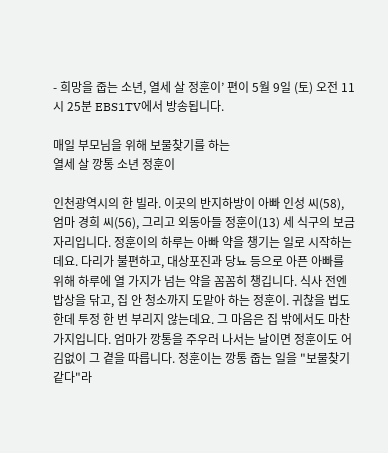- 희망을 줍는 소년, 열세 살 정훈이’ 편이 5월 9일 (토) 오전 11시 25분 EBS1TV에서 방송됩니다.

매일 부모님을 위해 보물찾기를 하는
열세 살 깡통 소년 정훈이

인천광역시의 한 빌라. 이곳의 반지하방이 아빠 인성 씨(58), 엄마 경희 씨(56), 그리고 외동아들 정훈이(13) 세 식구의 보금자리입니다. 정훈이의 하루는 아빠 약을 챙기는 일로 시작하는데요. 다리가 불편하고, 대상포진과 당뇨 등으로 아픈 아빠를 위해 하루에 열 가지가 넘는 약을 꼼꼼히 챙깁니다. 식사 전엔 밥상을 닦고, 집 안 청소까지 도맡아 하는 정훈이. 귀찮을 법도 한데 투정 한 번 부리지 않는데요. 그 마음은 집 밖에서도 마찬가지입니다. 엄마가 깡통을 주우러 나서는 날이면 정훈이도 어김없이 그 곁을 따릅니다. 정훈이는 깡통 줍는 일을 "보물찾기 같다"라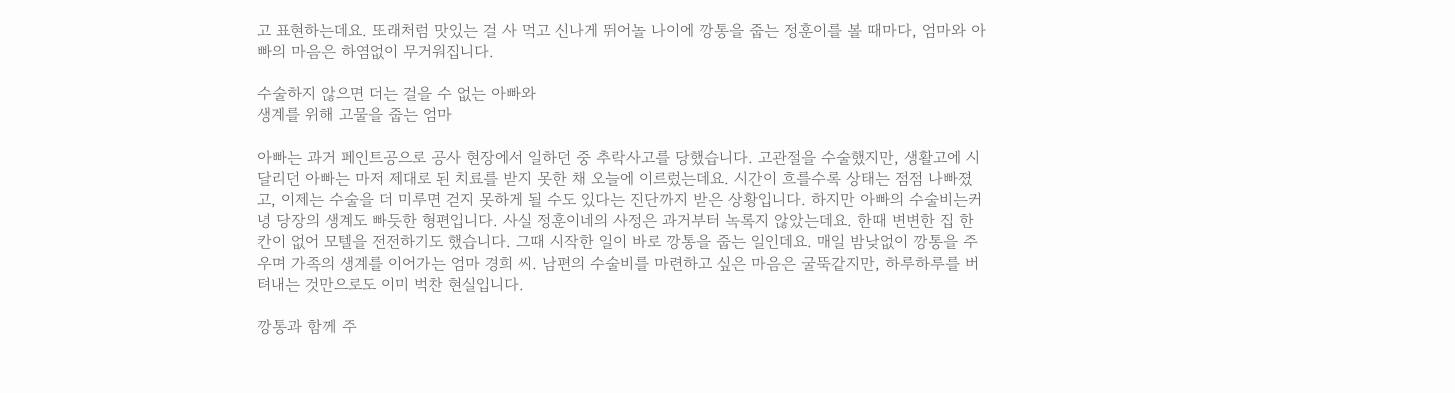고 표현하는데요. 또래처럼 맛있는 걸 사 먹고 신나게 뛰어놀 나이에 깡통을 줍는 정훈이를 볼 때마다, 엄마와 아빠의 마음은 하염없이 무거워집니다.

수술하지 않으면 더는 걸을 수 없는 아빠와
생계를 위해 고물을 줍는 엄마

아빠는 과거 페인트공으로 공사 현장에서 일하던 중 추락사고를 당했습니다. 고관절을 수술했지만, 생활고에 시달리던 아빠는 마저 제대로 된 치료를 받지 못한 채 오늘에 이르렀는데요. 시간이 흐를수록 상태는 점점 나빠졌고, 이제는 수술을 더 미루면 걷지 못하게 될 수도 있다는 진단까지 받은 상황입니다. 하지만 아빠의 수술비는커녕 당장의 생계도 빠듯한 형편입니다. 사실 정훈이네의 사정은 과거부터 녹록지 않았는데요. 한때 변변한 집 한 칸이 없어 모텔을 전전하기도 했습니다. 그때 시작한 일이 바로 깡통을 줍는 일인데요. 매일 밤낮없이 깡통을 주우며 가족의 생계를 이어가는 엄마 경희 씨. 남편의 수술비를 마련하고 싶은 마음은 굴뚝같지만, 하루하루를 버텨내는 것만으로도 이미 벅찬 현실입니다.

깡통과 함께 주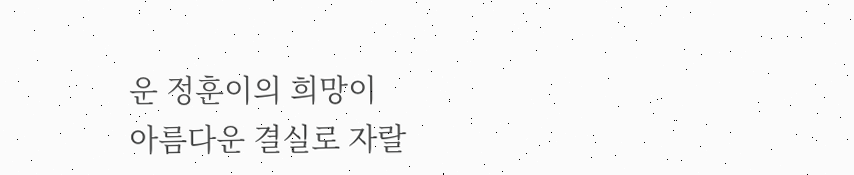운 정훈이의 희망이
아름다운 결실로 자랄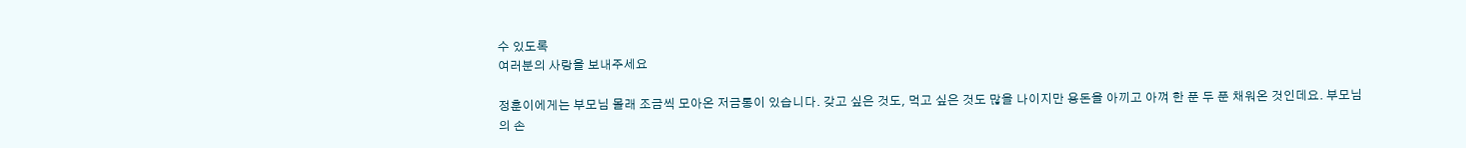수 있도록
여러분의 사랑을 보내주세요

정훈이에게는 부모님 몰래 조금씩 모아온 저금통이 있습니다. 갖고 싶은 것도, 먹고 싶은 것도 많을 나이지만 용돈을 아끼고 아껴 한 푼 두 푼 채워온 것인데요. 부모님의 손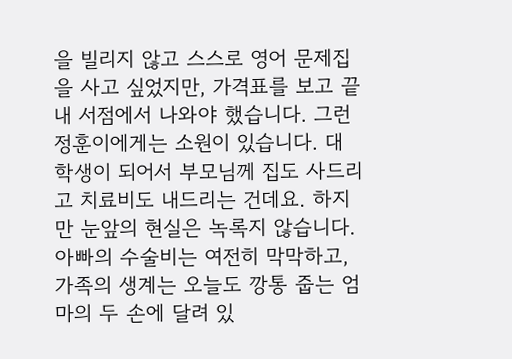을 빌리지 않고 스스로 영어 문제집을 사고 싶었지만, 가격표를 보고 끝내 서점에서 나와야 했습니다. 그런 정훈이에게는 소원이 있습니다. 대학생이 되어서 부모님께 집도 사드리고 치료비도 내드리는 건데요. 하지만 눈앞의 현실은 녹록지 않습니다. 아빠의 수술비는 여전히 막막하고, 가족의 생계는 오늘도 깡통 줍는 엄마의 두 손에 달려 있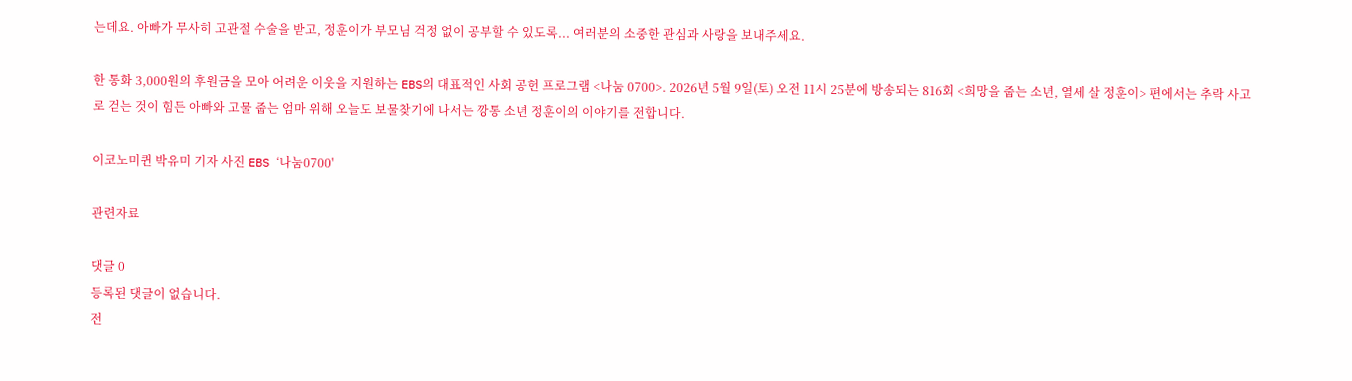는데요. 아빠가 무사히 고관절 수술을 받고, 정훈이가 부모님 걱정 없이 공부할 수 있도록... 여러분의 소중한 관심과 사랑을 보내주세요.

한 통화 3,000원의 후원금을 모아 어려운 이웃을 지원하는 EBS의 대표적인 사회 공헌 프로그램 <나눔 0700>. 2026년 5월 9일(토) 오전 11시 25분에 방송되는 816회 <희망을 줍는 소년, 열세 살 정훈이> 편에서는 추락 사고로 걷는 것이 힘든 아빠와 고물 줍는 엄마 위해 오늘도 보물찾기에 나서는 깡통 소년 정훈이의 이야기를 전합니다.

이코노미퀸 박유미 기자 사진 EBS ‘나눔0700'

관련자료

댓글 0
등록된 댓글이 없습니다.
전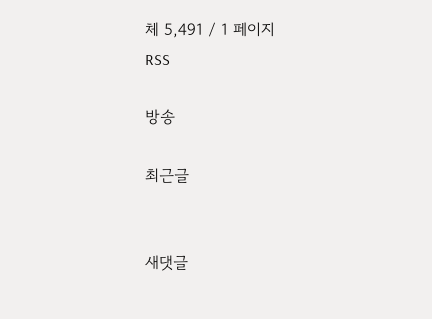체 5,491 / 1 페이지
RSS

방송

최근글


새댓글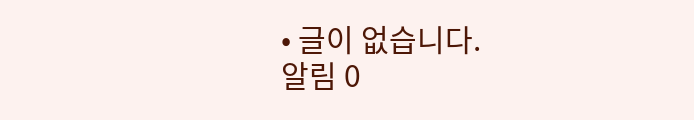• 글이 없습니다.
알림 0